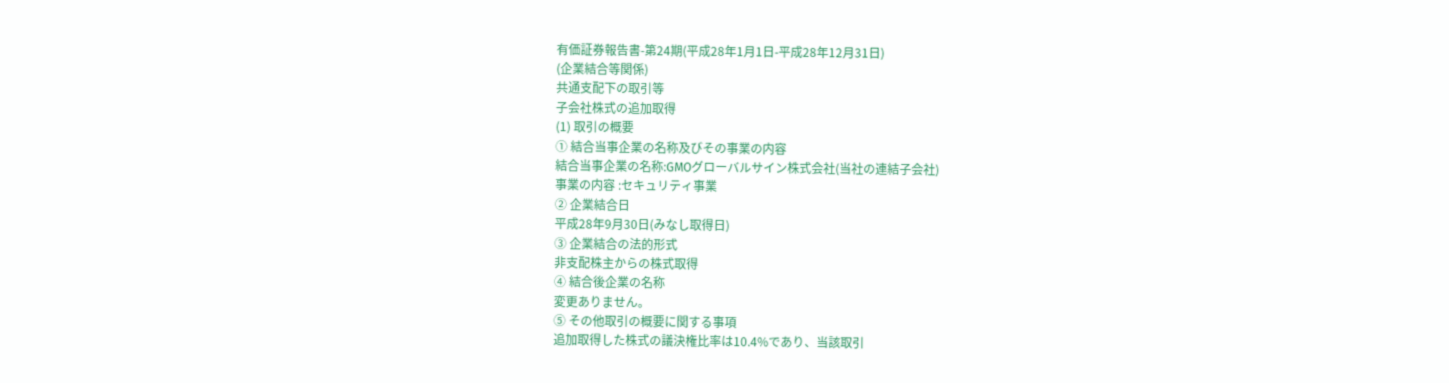有価証券報告書-第24期(平成28年1月1日-平成28年12月31日)
(企業結合等関係)
共通支配下の取引等
子会社株式の追加取得
(1) 取引の概要
① 結合当事企業の名称及びその事業の内容
結合当事企業の名称:GMOグローバルサイン株式会社(当社の連結子会社)
事業の内容 :セキュリティ事業
② 企業結合日
平成28年9月30日(みなし取得日)
③ 企業結合の法的形式
非支配株主からの株式取得
④ 結合後企業の名称
変更ありません。
⑤ その他取引の概要に関する事項
追加取得した株式の議決権比率は10.4%であり、当該取引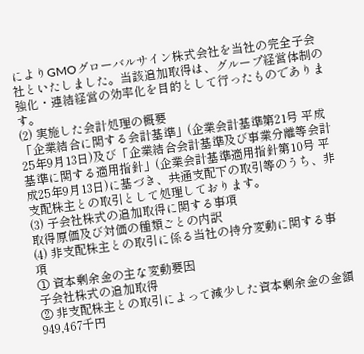によりGMOグローバルサイン株式会社を当社の完全子会社といたしました。当該追加取得は、グループ経営体制の強化・連結経営の効率化を目的として行ったものであります。
(2) 実施した会計処理の概要
「企業結合に関する会計基準」(企業会計基準第21号 平成25年9月13日)及び「企業結合会計基準及び事業分離等会計基準に関する適用指針」(企業会計基準適用指針第10号 平成25年9月13日)に基づき、共通支配下の取引等のうち、非支配株主との取引として処理しております。
(3) 子会社株式の追加取得に関する事項
取得原価及び対価の種類ごとの内訳
(4) 非支配株主との取引に係る当社の持分変動に関する事項
① 資本剰余金の主な変動要因
子会社株式の追加取得
② 非支配株主との取引によって減少した資本剰余金の金額
949,467千円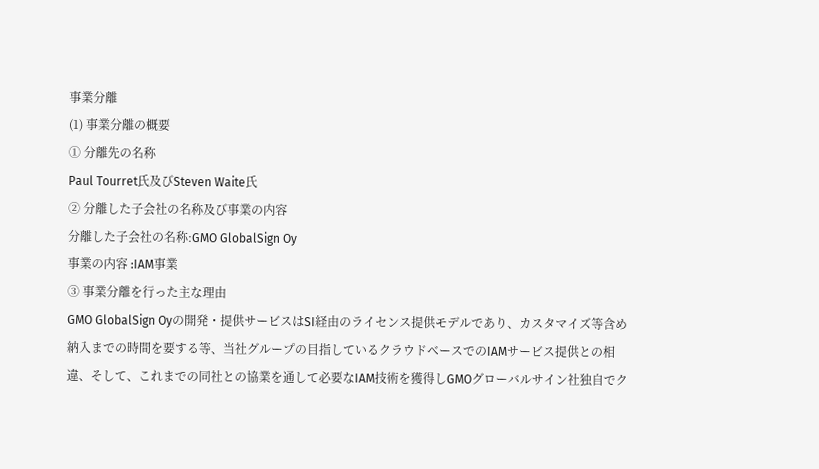事業分離
(1) 事業分離の概要
① 分離先の名称
Paul Tourret氏及びSteven Waite氏
② 分離した子会社の名称及び事業の内容
分離した子会社の名称:GMO GlobalSign Oy
事業の内容 :IAM事業
③ 事業分離を行った主な理由
GMO GlobalSign Oyの開発・提供サービスはSI経由のライセンス提供モデルであり、カスタマイズ等含め納入までの時間を要する等、当社グループの目指しているクラウドベースでのIAMサービス提供との相違、そして、これまでの同社との協業を通して必要なIAM技術を獲得しGMOグローバルサイン社独自でク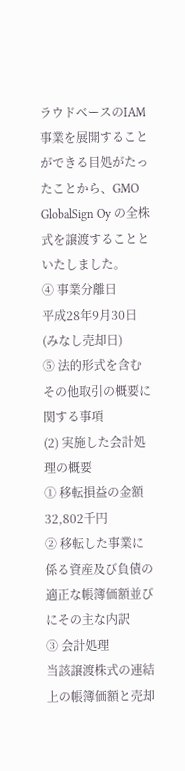ラウドベースのIAM事業を展開することができる目処がたったことから、GMO GlobalSign Oy の全株式を譲渡することといたしました。
④ 事業分離日
平成28年9月30日(みなし売却日)
⑤ 法的形式を含むその他取引の概要に関する事項
(2) 実施した会計処理の概要
① 移転損益の金額
32,802千円
② 移転した事業に係る資産及び負債の適正な帳簿価額並びにその主な内訳
③ 会計処理
当該譲渡株式の連結上の帳簿価額と売却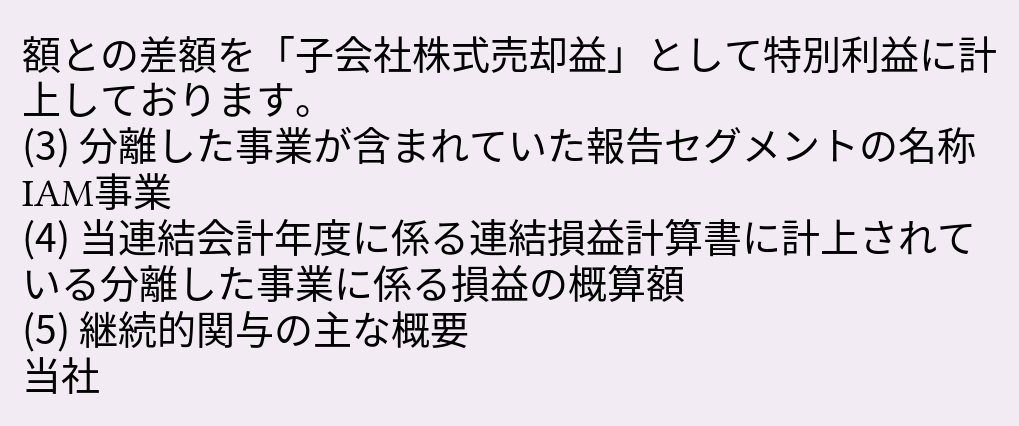額との差額を「子会社株式売却益」として特別利益に計上しております。
(3) 分離した事業が含まれていた報告セグメントの名称
IAM事業
(4) 当連結会計年度に係る連結損益計算書に計上されている分離した事業に係る損益の概算額
(5) 継続的関与の主な概要
当社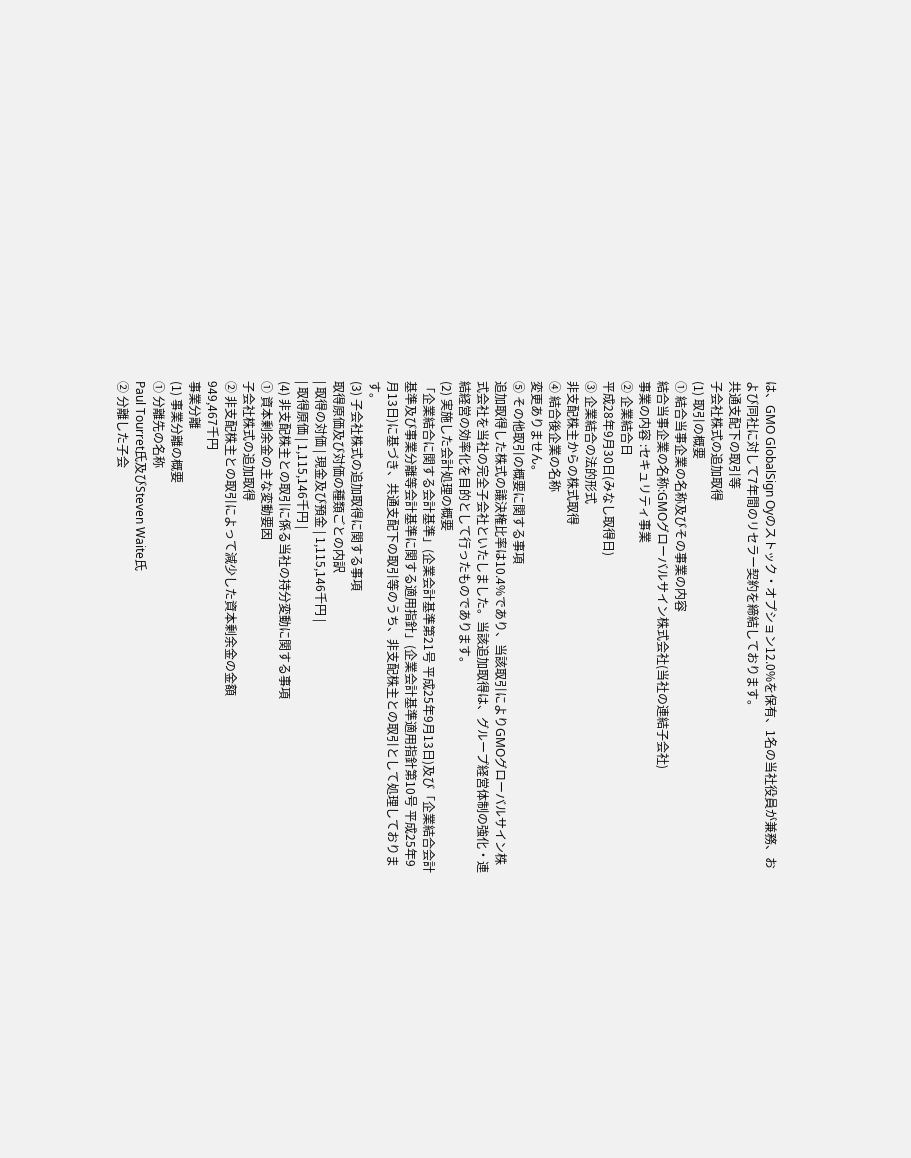は、GMO GlobalSign Oyのストック・オプション12.0%を保有、1名の当社役員が兼務、および同社に対して7年間のリセラー契約を締結しております。
共通支配下の取引等
子会社株式の追加取得
(1) 取引の概要
① 結合当事企業の名称及びその事業の内容
結合当事企業の名称:GMOグローバルサイン株式会社(当社の連結子会社)
事業の内容 :セキュリティ事業
② 企業結合日
平成28年9月30日(みなし取得日)
③ 企業結合の法的形式
非支配株主からの株式取得
④ 結合後企業の名称
変更ありません。
⑤ その他取引の概要に関する事項
追加取得した株式の議決権比率は10.4%であり、当該取引によりGMOグローバルサイン株式会社を当社の完全子会社といたしました。当該追加取得は、グループ経営体制の強化・連結経営の効率化を目的として行ったものであります。
(2) 実施した会計処理の概要
「企業結合に関する会計基準」(企業会計基準第21号 平成25年9月13日)及び「企業結合会計基準及び事業分離等会計基準に関する適用指針」(企業会計基準適用指針第10号 平成25年9月13日)に基づき、共通支配下の取引等のうち、非支配株主との取引として処理しております。
(3) 子会社株式の追加取得に関する事項
取得原価及び対価の種類ごとの内訳
| 取得の対価 | 現金及び預金 | 1,115,146千円 |
| 取得原価 | 1,115,146千円 |
(4) 非支配株主との取引に係る当社の持分変動に関する事項
① 資本剰余金の主な変動要因
子会社株式の追加取得
② 非支配株主との取引によって減少した資本剰余金の金額
949,467千円
事業分離
(1) 事業分離の概要
① 分離先の名称
Paul Tourret氏及びSteven Waite氏
② 分離した子会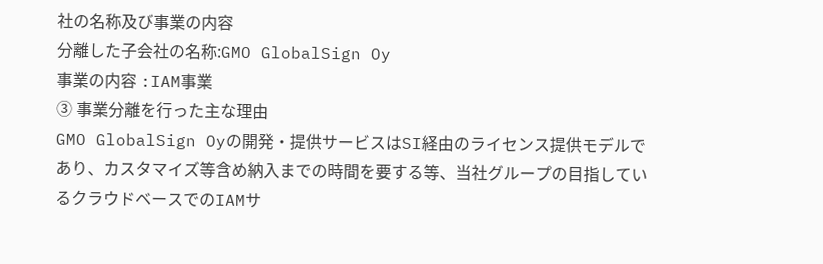社の名称及び事業の内容
分離した子会社の名称:GMO GlobalSign Oy
事業の内容 :IAM事業
③ 事業分離を行った主な理由
GMO GlobalSign Oyの開発・提供サービスはSI経由のライセンス提供モデルであり、カスタマイズ等含め納入までの時間を要する等、当社グループの目指しているクラウドベースでのIAMサ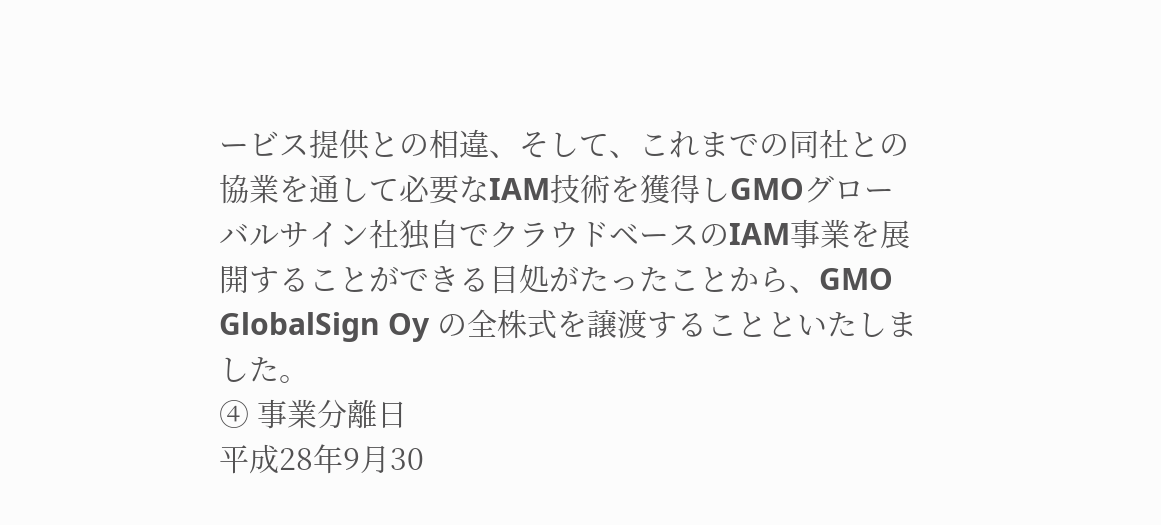ービス提供との相違、そして、これまでの同社との協業を通して必要なIAM技術を獲得しGMOグローバルサイン社独自でクラウドベースのIAM事業を展開することができる目処がたったことから、GMO GlobalSign Oy の全株式を譲渡することといたしました。
④ 事業分離日
平成28年9月30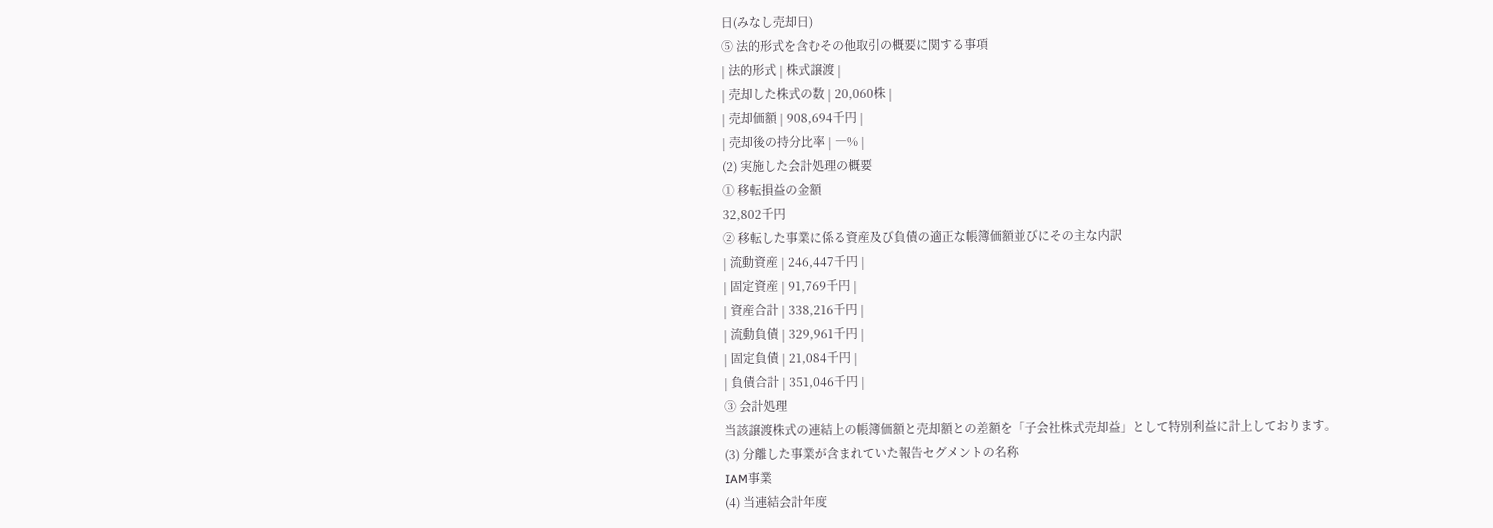日(みなし売却日)
⑤ 法的形式を含むその他取引の概要に関する事項
| 法的形式 | 株式譲渡 |
| 売却した株式の数 | 20,060株 |
| 売却価額 | 908,694千円 |
| 売却後の持分比率 | ―% |
(2) 実施した会計処理の概要
① 移転損益の金額
32,802千円
② 移転した事業に係る資産及び負債の適正な帳簿価額並びにその主な内訳
| 流動資産 | 246,447千円 |
| 固定資産 | 91,769千円 |
| 資産合計 | 338,216千円 |
| 流動負債 | 329,961千円 |
| 固定負債 | 21,084千円 |
| 負債合計 | 351,046千円 |
③ 会計処理
当該譲渡株式の連結上の帳簿価額と売却額との差額を「子会社株式売却益」として特別利益に計上しております。
(3) 分離した事業が含まれていた報告セグメントの名称
IAM事業
(4) 当連結会計年度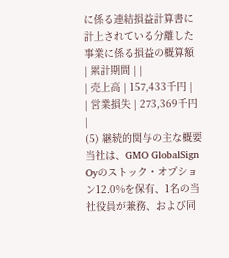に係る連結損益計算書に計上されている分離した事業に係る損益の概算額
| 累計期間 | |
| 売上高 | 157,433千円 |
| 営業損失 | 273,369千円 |
(5) 継続的関与の主な概要
当社は、GMO GlobalSign Oyのストック・オプション12.0%を保有、1名の当社役員が兼務、および同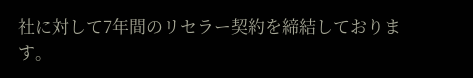社に対して7年間のリセラー契約を締結しております。